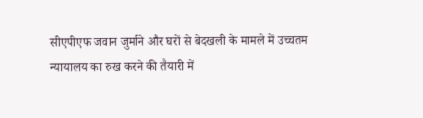सीएपीएफ जवान जुर्माने और घरों से बेदखली के मामले में उच्चतम न्यायालय का रुख करने की तैयारी में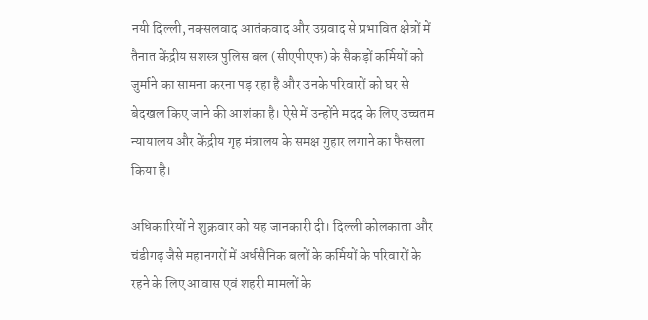नयी दिल्ली, नक्सलवाद आतंकवाद और उग्रवाद से प्रभावित क्षेत्रों में तैनात केंद्रीय सशस्त्र पुलिस बल (सीएपीएफ) के सैकड़ों कर्मियों को जुर्माने का सामना करना पड़ रहा है और उनके परिवारों को घर से बेदखल किए जाने की आशंका है। ऐसे में उन्होंने मदद के लिए उच्चतम न्यायालय और केंद्रीय गृह मंत्रालय के समक्ष गुहार लगाने का फैसला किया है।

अधिकारियों ने शुक्रवार को यह जानकारी दी। दिल्ली कोलकाता और चंडीगढ़ जैसे महानगरों में अर्धसैनिक बलों के कर्मियों के परिवारों के रहने के लिए आवास एवं शहरी मामलों के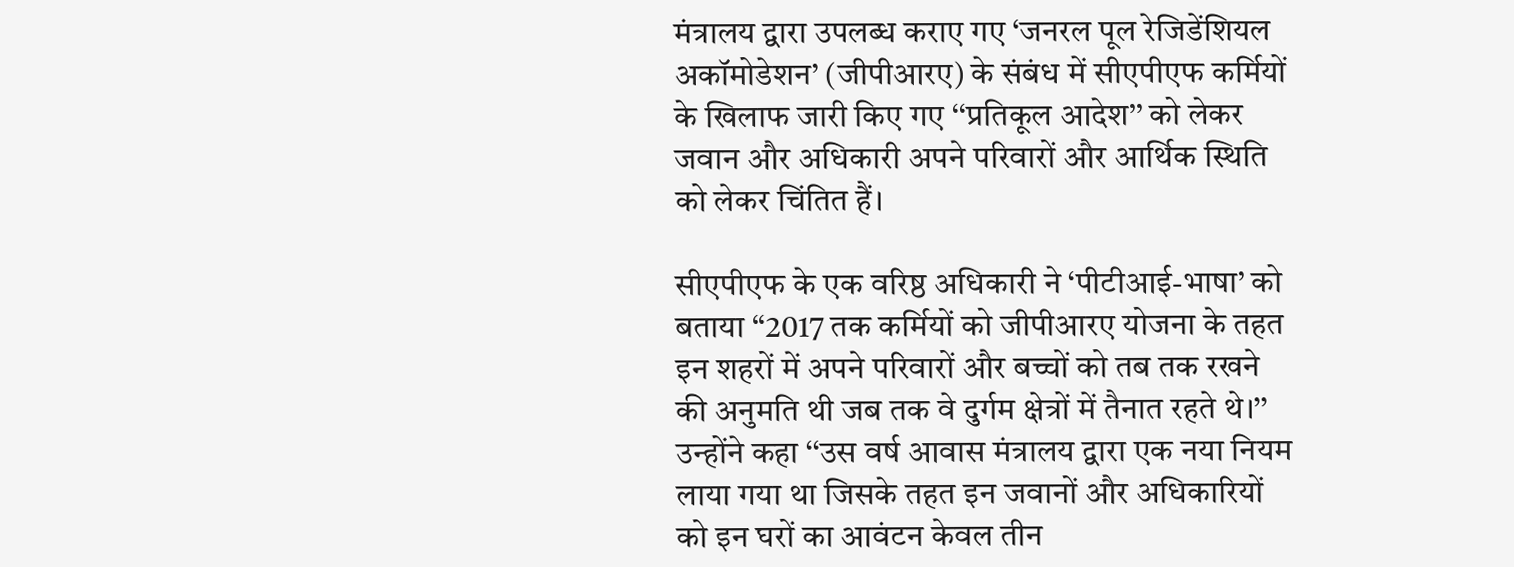मंत्रालय द्वारा उपलब्ध कराए गए ‘जनरल पूल रेजिडेंशियल अकॉमोडेशन’ (जीपीआरए) के संबंध में सीएपीएफ कर्मियों के खिलाफ जारी किए गए ‘‘प्रतिकूल आदेश’’ को लेकर जवान और अधिकारी अपने परिवारों और आर्थिक स्थिति को लेकर चिंतित हैं।

सीएपीएफ के एक वरिष्ठ अधिकारी ने ‘पीटीआई-भाषा’ को बताया ‘‘2017 तक कर्मियों को जीपीआरए योजना के तहत इन शहरों में अपने परिवारों और बच्चों को तब तक रखने की अनुमति थी जब तक वे दुर्गम क्षेत्रों में तैनात रहते थे।’’ उन्होंने कहा ‘‘उस वर्ष आवास मंत्रालय द्वारा एक नया नियम लाया गया था जिसके तहत इन जवानों और अधिकारियों को इन घरों का आवंटन केवल तीन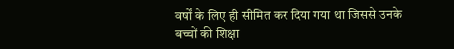वर्षों के लिए ही सीमित कर दिया गया था जिससे उनके बच्चों की शिक्षा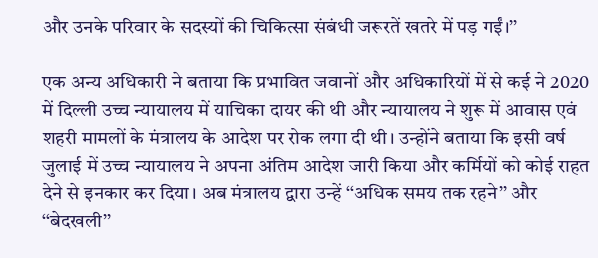और उनके परिवार के सदस्यों की चिकित्सा संबंधी जरूरतें खतरे में पड़ गईं।’’

एक अन्य अधिकारी ने बताया कि प्रभावित जवानों और अधिकारियों में से कई ने 2020 में दिल्ली उच्च न्यायालय में याचिका दायर की थी और न्यायालय ने शुरू में आवास एवं शहरी मामलों के मंत्रालय के आदेश पर रोक लगा दी थी। उन्होंने बताया कि इसी वर्ष जुलाई में उच्च न्यायालय ने अपना अंतिम आदेश जारी किया और कर्मियों को कोई राहत देने से इनकार कर दिया। अब मंत्रालय द्वारा उन्हें ‘‘अधिक समय तक रहने’’ और ‘‘बेदखली’’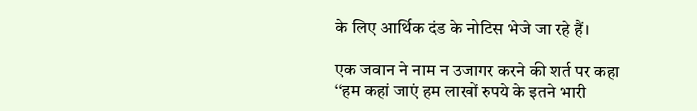के लिए आर्थिक दंड के नोटिस भेजे जा रहे हैं।

एक जवान ने नाम न उजागर करने की शर्त पर कहा ‘‘हम कहां जाएं हम लाखों रुपये के इतने भारी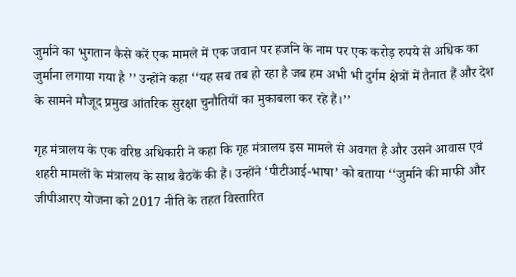जुर्माने का भुगतान कैसे करें एक मामले में एक जवान पर हर्जाने के नाम पर एक करोड़ रुपये से अधिक का जुर्माना लगाया गया है ’’ उन्होंने कहा ‘‘यह सब तब हो रहा है जब हम अभी भी दुर्गम क्षेत्रों में तैनात हैं और देश के सामने मौजूद प्रमुख आंतरिक सुरक्षा चुनौतियों का मुकाबला कर रहे हैं।’’

गृह मंत्रालय के एक वरिष्ठ अधिकारी ने कहा कि गृह मंत्रालय इस मामले से अवगत है और उसने आवास एवं शहरी मामलों के मंत्रालय के साथ बैठकें की हैं। उन्होंने ‘पीटीआई-भाषा’ को बताया ‘‘जुर्माने की माफी और जीपीआरए योजना को 2017 नीति के तहत विस्तारित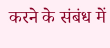करने के संबंध में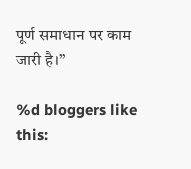पूर्ण समाधान पर काम जारी है।’’

%d bloggers like this: